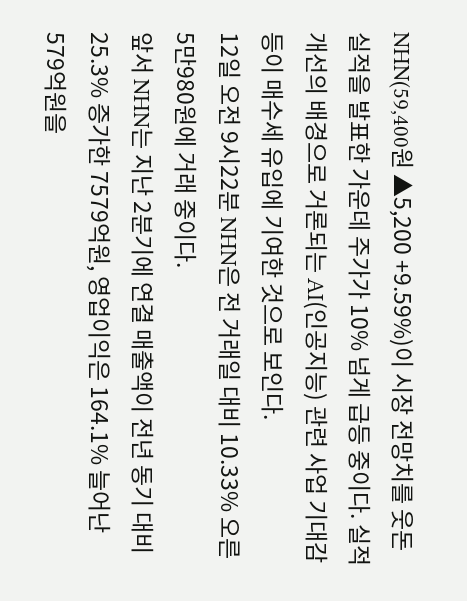NHN(59,400원 ▲5,200 +9.59%)이 시장 전망치를 웃돈 실적을 발표한 가운데 주가가 10% 넘게 급등 중이다. 실적 개선의 배경으로 거론되는 AI(인공지능) 관련 사업 기대감 등이 매수세 유입에 기여한 것으로 보인다.
12일 오전 9시22분 NHN은 전 거래일 대비 10.33% 오른 5만980원에 거래 중이다.
앞서 NHN는 지난 2분기에 연결 매출액이 전년 동기 대비 25.3% 증가한 7579억원, 영업이익은 164.1% 늘어난 579억원을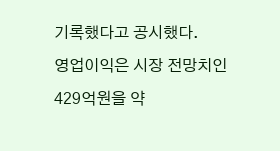기록했다고 공시했다.
영업이익은 시장 전망치인 429억원을 약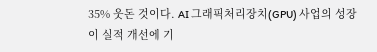35% 웃돈 것이다. AI 그래픽처리장치(GPU) 사업의 성장이 실적 개선에 기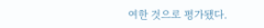여한 것으로 평가됐다.